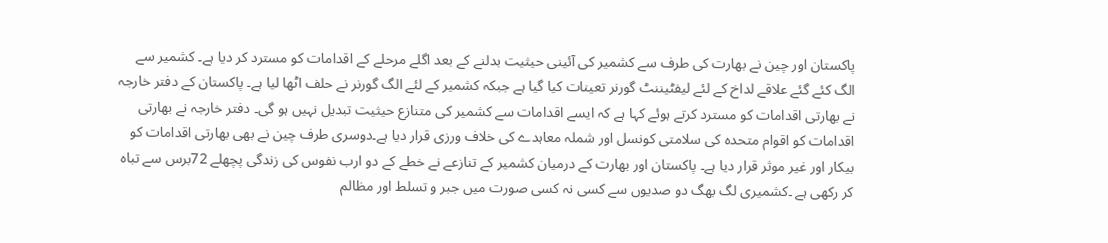پاکستان اور چین نے بھارت کی طرف سے کشمیر کی آئینی حیثیت بدلنے کے بعد اگلے مرحلے کے اقدامات کو مسترد کر دیا ہے۔ کشمیر سے الگ کئے گئے علاقے لداخ کے لئے لیفٹیننٹ گورنر تعینات کیا گیا ہے جبکہ کشمیر کے لئے الگ گورنر نے حلف اٹھا لیا ہے۔ پاکستان کے دفتر خارجہ نے بھارتی اقدامات کو مسترد کرتے ہوئے کہا ہے کہ ایسے اقدامات سے کشمیر کی متنازع حیثیت تبدیل نہیں ہو گی۔ دفتر خارجہ نے بھارتی اقدامات کو اقوام متحدہ کی سلامتی کونسل اور شملہ معاہدے کی خلاف ورزی قرار دیا ہے۔دوسری طرف چین نے بھی بھارتی اقدامات کو بیکار اور غیر موثر قرار دیا ہے۔ پاکستان اور بھارت کے درمیان کشمیر کے تنازعے نے خطے کے دو ارب نفوس کی زندگی پچھلے 72برس سے تباہ کر رکھی ہے ۔کشمیری لگ بھگ دو صدیوں سے کسی نہ کسی صورت میں جبر و تسلط اور مظالم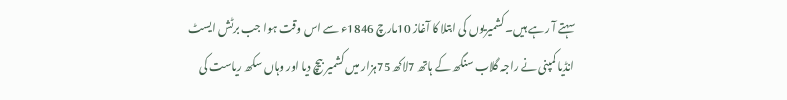سہتے آ رہے ہیں۔ کشمیریوں کی ابتلا کا آغاز 10مارچ 1846ء سے اس وقت ہوا جب برٹش ایسٹ انڈیا کمپنی نے راجہ گلاب سنگھ کے ہاتھ 7لاکھ 75ہزار میں کشمیر بیچ دیا اور وہاں سکھ ریاست کی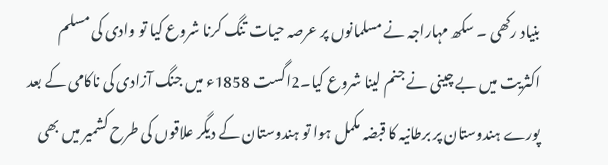بنیاد رکھی ۔ سکھ مہاراجہ نے مسلمانوں پر عرصہ حیات تنگ کرنا شروع کیا تو وادی کی مسلم اکثریت میں بے چینی نے جنم لینا شروع کیا۔2اگست 1858ء میں جنگ آزادی کی ناکامی کے بعد پورے ہندوستان پر برطانیہ کا قبضہ مکمل ہوا تو ہندوستان کے دیگر علاقوں کی طرح کشمیر میں بھی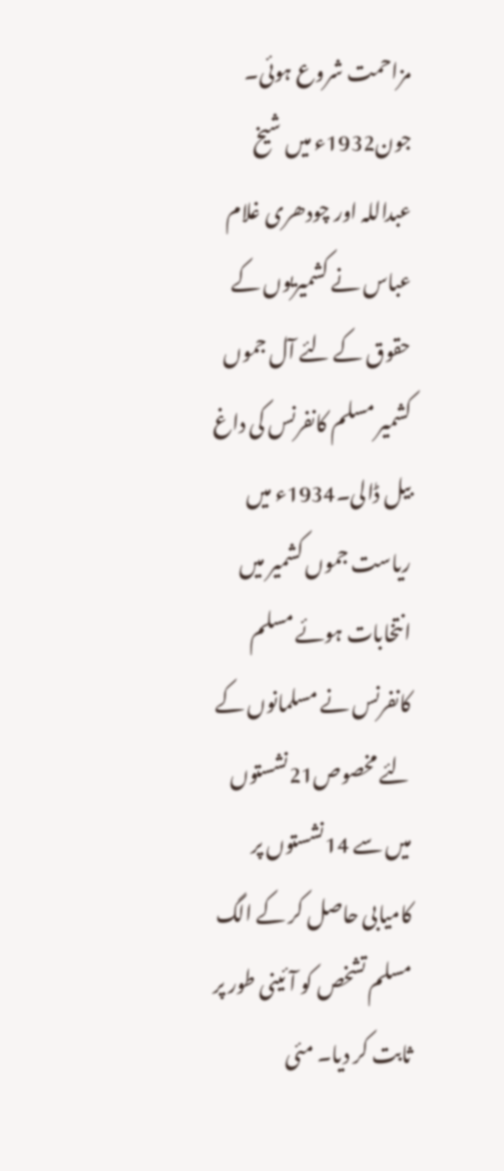مزاحمت شروع ہوئی۔ جون1932ء میں شیخ عبداللہ اور چودھری غلام عباس نے کشمیریوں کے حقوق کے لئے آل جموں کشمیر مسلم کانفرنس کی داغ بیل ڈالی۔1934ء میں ریاست جموں کشمیر میں انتخابات ہوئے مسلم کانفرنس نے مسلمانوں کے لئے مخصوص21نشستوں میں سے 14نشستوں پر کامیابی حاصل کر کے الگ مسلم تشخص کو آئینی طور پر ثابت کر دیا۔ مئی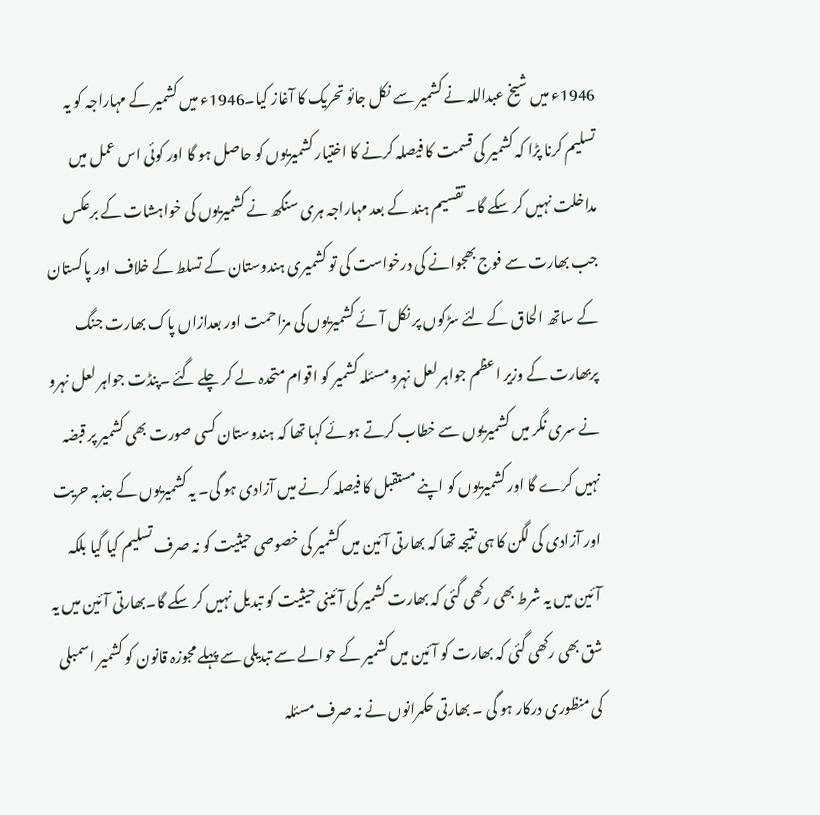1946ء میں شیخ عبداللہ نے کشمیر سے نکل جائو تحریک کا آغاز کیا۔1946ء میں کشمیر کے مہاراجہ کو یہ تسلیم کرنا پڑا کہ کشمیر کی قسمت کا فیصلہ کرنے کا اختیار کشمیریوں کو حاصل ہو گا اور کوئی اس عمل میں مداخلت نہیں کر سکے گا۔ تقسیم ہند کے بعد مہاراجہ ہری سنگھ نے کشمیریوں کی خواہشات کے برعکس جب بھارت سے فوج بھجوانے کی درخواست کی تو کشمیری ہندوستان کے تسلط کے خلاف اور پاکستان کے ساتھ الحاق کے لئے سڑکوں پر نکل آئے کشمیریوں کی مزاحمت اور بعدازاں پاک بھارت جنگ پربھارت کے وزیر اعظم جواہر لعل نہرو مسئلہ کشمیر کو اقوام متحدہ لے کر چلے گئے ۔پنڈت جواہر لعل نہرو نے سری نگر میں کشمیریوں سے خطاب کرتے ہوئے کہا تھا کہ ہندوستان کسی صورت بھی کشمیر پر قبضہ نہیں کرے گا اور کشمیریوں کو اپنے مستقبل کا فیصلہ کرنے میں آزادی ہو گی۔ یہ کشمیریوں کے جذبہ حریت اور آزادی کی لگن کا ہی نتیجہ تھا کہ بھارتی آئین میں کشمیر کی خصوصی حیثیت کو نہ صرف تسلیم کیا گیا بلکہ آئین میں یہ شرط بھی رکھی گئی کہ بھارت کشمیر کی آئینی حیثیت کو تبدیل نہیں کر سکے گا۔بھارتی آئین میں یہ شق بھی رکھی گئی کہ بھارت کو آئین میں کشمیر کے حوالے سے تبدیلی سے پہلے مجوزہ قانون کو کشمیر اسمبلی کی منظوری درکار ہو گی ۔ بھارتی حکمرانوں نے نہ صرف مسئلہ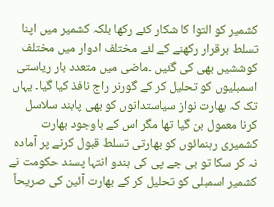کشمیر کو التوا کا شکار کئے رکھا بلکہ کشمیر میں اپنا تسلط برقرار رکھنے کے لئے مختلف ادوار میں مختلف کوششیں بھی کی گئیں ۔ماضی میں متعدد بار ریاستی اسمبلیوں کو تحلیل کر کے گورنر راج نافذ کیا گیا۔ یہاں تک کہ بھارت نواز سیاستدانوں کو بھی پابند سلاسل کرنا معمول بن گیا تھا مگر اس کے باوجود بھارت کشمیری رہنمائوں کو بھارتی تسلط قبول کرنے پر آمادہ نہ کر سکا تو بی جے پی کی ہندو انتہا پسند حکومت نے کشمیر اسمبلی کو تحلیل کر کے بھارت آئین کی صریحاً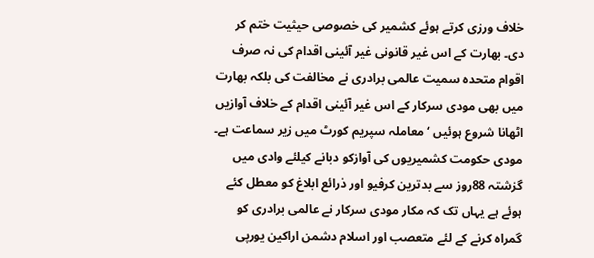خلاف ورزی کرتے ہوئے کشمیر کی خصوصی حیثیت ختم کر دی۔ بھارت کے اس غیر قانونی غیر آئینی اقدام کی نہ صرف اقوام متحدہ سمیت عالمی برادری نے مخالفت کی بلکہ بھارت میں بھی مودی سرکار کے اس غیر آئینی اقدام کے خلاف آوازیں اٹھانا شروع ہوئیں ‘ معاملہ سپریم کورٹ میں زیر سماعت ہے۔ مودی حکومت کشمیریوں کی آوازکو دبانے کیلئے وادی میں گزشتہ 88روز سے بدترین کرفیو اور ذرائع ابلاغ کو معطل کئے ہوئے ہے یہاں تک کہ مکار مودی سرکار نے عالمی برادری کو گمراہ کرنے کے لئے متعصب اور اسلام دشمن اراکین یورپی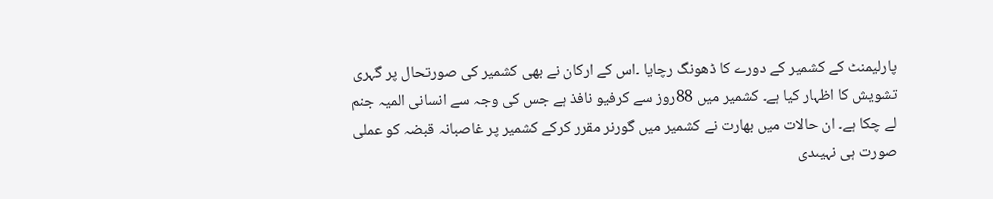پارلیمنٹ کے کشمیر کے دورے کا ڈھونگ رچایا ۔اس کے ارکان نے بھی کشمیر کی صورتحال پر گہری تشویش کا اظہار کیا ہے۔ کشمیر میں 88روز سے کرفیو نافذ ہے جس کی وجہ سے انسانی المیہ جنم لے چکا ہے۔ ان حالات میں بھارت نے کشمیر میں گورنر مقرر کرکے کشمیر پر غاصبانہ قبضہ کو عملی صورت ہی نہیںدی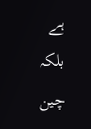ہے بلکہ چین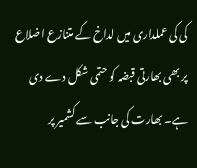کی کی عملداری میں لداخ کے متنازع اضلاع پر بھی بھارتی قبضہ کو حتمی شکل دے دی ہے۔ بھارت کی جانب سے کشمیر پر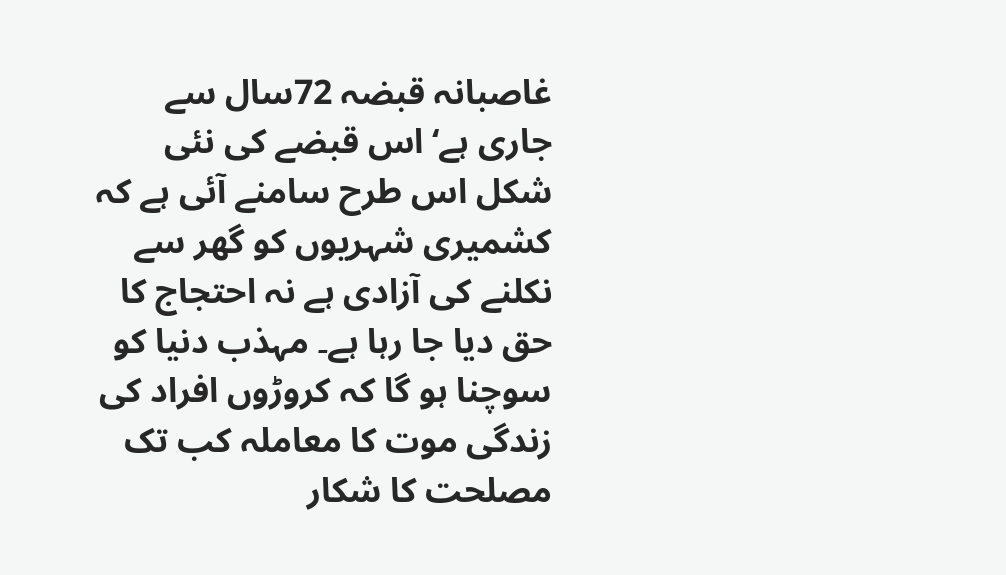غاصبانہ قبضہ 72سال سے جاری ہے‘ اس قبضے کی نئی شکل اس طرح سامنے آئی ہے کہ کشمیری شہریوں کو گھر سے نکلنے کی آزادی ہے نہ احتجاج کا حق دیا جا رہا ہے۔ مہذب دنیا کو سوچنا ہو گا کہ کروڑوں افراد کی زندگی موت کا معاملہ کب تک مصلحت کا شکار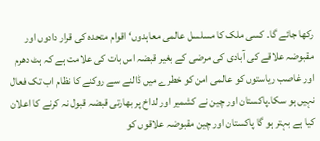رکھا جائے گا۔ کسی ملک کا مسلسل عالمی معاہدوں‘ اقوام متحدہ کی قرار دادوں اور مقبوضہ علاقے کی آبادی کی مرضی کے بغیر قبضہ اس بات کی علامت ہے کہ ہٹ دھرم اور غاصب ریاستوں کو عالمی امن کو خطرے میں ڈالنے سے روکنے کا نظام اب تک فعال نہیں ہو سکا۔پاکستان اور چین نے کشمیر اور لداخ پر بھارتی قبضہ قبول نہ کرنے کا اعلان کیا ہے بہتر ہو گا پاکستان اور چین مقبوضہ علاقوں کو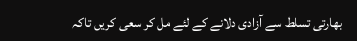بھارتی تسلط سے آزادی دلانے کے لئے مل کر سعی کریں تاکہ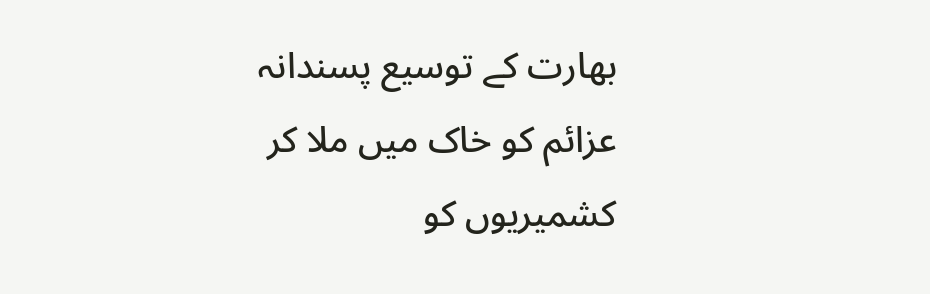بھارت کے توسیع پسندانہ عزائم کو خاک میں ملا کر کشمیریوں کو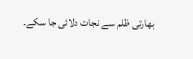بھارتی ظلم سے نجات دلائی جا سکے۔